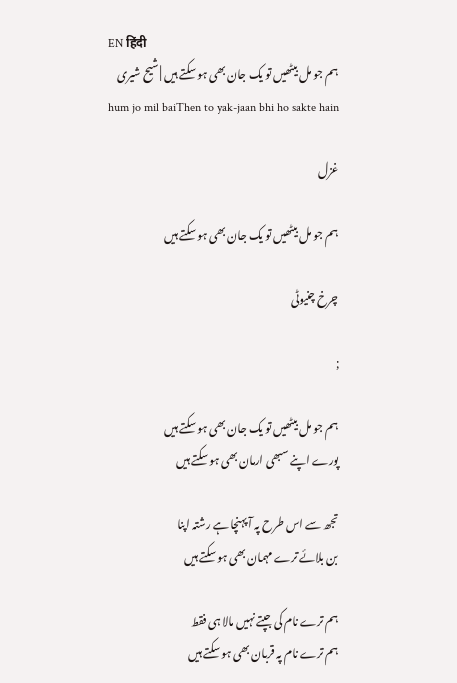EN हिंदी
ہم جو مل بیٹھیں تو یک جان بھی ہو سکتے ہیں | شیح شیری
hum jo mil baiThen to yak-jaan bhi ho sakte hain

غزل

ہم جو مل بیٹھیں تو یک جان بھی ہو سکتے ہیں

چرخ چنیوٹی

;

ہم جو مل بیٹھیں تو یک جان بھی ہو سکتے ہیں
پورے اپنے سبھی ارمان بھی ہو سکتے ہیں

تجھ سے اس طرح پہ آ پہنچا ہے رشتہ اپنا
بن بلائے ترے مہمان بھی ہو سکتے ہیں

ہم ترے نام کی جپتے نہیں مالا ہی فقط
ہم ترے نام پہ قربان بھی ہو سکتے ہیں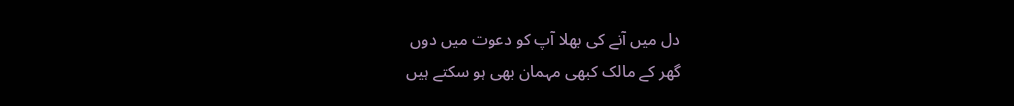دل میں آنے کی بھلا آپ کو دعوت میں دوں
گھر کے مالک کبھی مہمان بھی ہو سکتے ہیں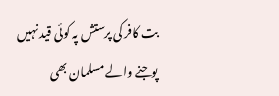بت کافر کی پرستش پہ کوئی قید نہیں
پوجنے والے مسلمان بھی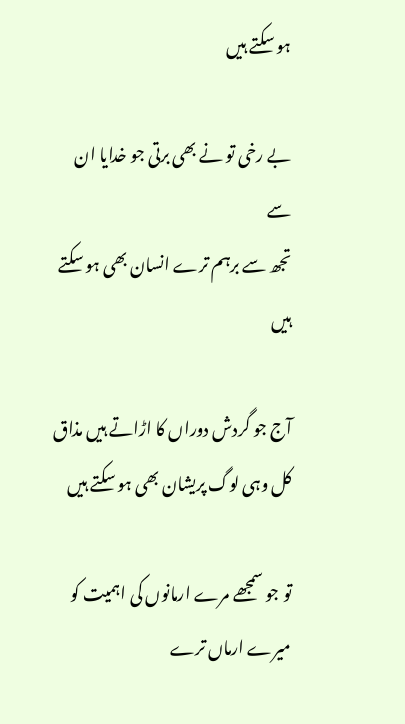ہو سکتے ہیں

بے رخی تو نے بھی برتی جو خدایا ان سے
تجھ سے برہم ترے انسان بھی ہو سکتے ہیں

آج جو گردش دوراں کا اڑاتے ہیں مذاق
کل وہی لوگ پریشان بھی ہو سکتے ہیں

تو جو سمجھے مرے ارمانوں کی اہمیت کو
میرے ارماں ترے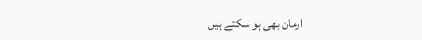ارمان بھی ہو سکتے ہیں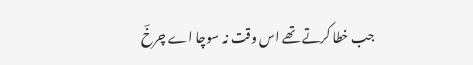جب خطا کرتے تھے اس وقت نہ سوچا اے چرخؔ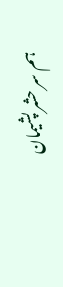ہم سر حشر پشیمان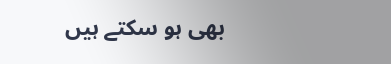بھی ہو سکتے ہیں